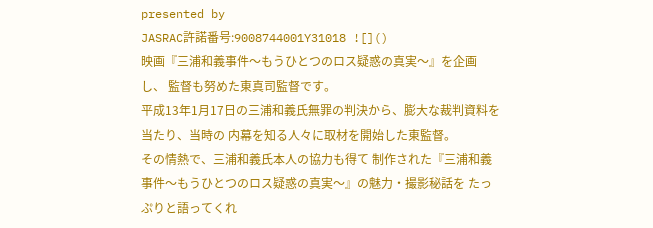presented by
JASRAC許諾番号:9008744001Y31018 ![]()
映画『三浦和義事件〜もうひとつのロス疑惑の真実〜』を企画し、 監督も努めた東真司監督です。
平成13年1月17日の三浦和義氏無罪の判決から、膨大な裁判資料を当たり、当時の 内幕を知る人々に取材を開始した東監督。
その情熱で、三浦和義氏本人の協力も得て 制作された『三浦和義事件〜もうひとつのロス疑惑の真実〜』の魅力・撮影秘話を たっぷりと語ってくれ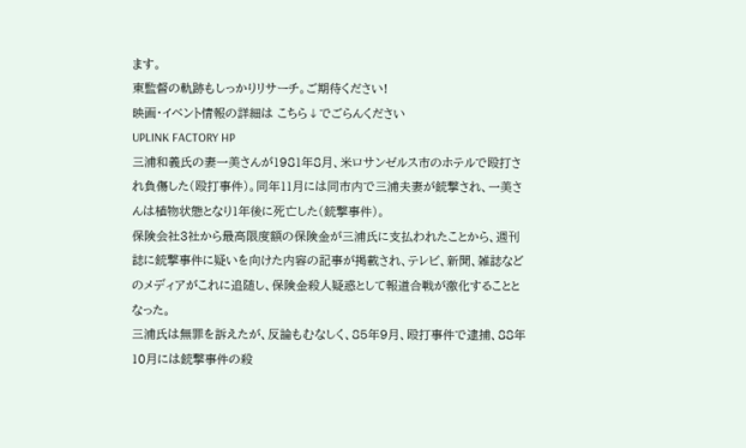ます。
東監督の軌跡もしっかりリサーチ。ご期待ください!
映画・イベント情報の詳細は こちら↓でごらんください
UPLINK FACTORY HP
三浦和義氏の妻一美さんが1981年8月、米ロサンゼルス市のホテルで殴打され負傷した(殴打事件)。同年11月には同市内で三浦夫妻が銃撃され、一美さんは植物状態となり1年後に死亡した(銃撃事件)。
保険会社3社から最高限度額の保険金が三浦氏に支払われたことから、週刊誌に銃撃事件に疑いを向けた内容の記事が掲載され、テレビ、新聞、雑誌などのメディアがこれに追随し、保険金殺人疑惑として報道合戦が激化することとなった。
三浦氏は無罪を訴えたが、反論もむなしく、85年9月、殴打事件で逮捕、88年10月には銃撃事件の殺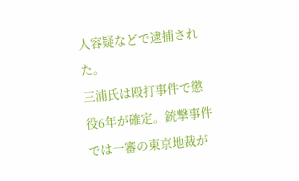人容疑などで逮捕された。
三浦氏は殴打事件で懲役6年が確定。銃撃事件では一審の東京地裁が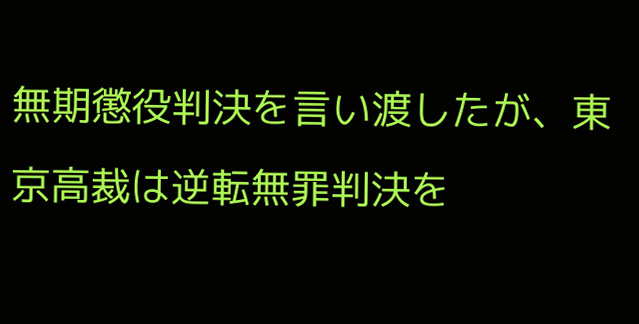無期懲役判決を言い渡したが、東京高裁は逆転無罪判決を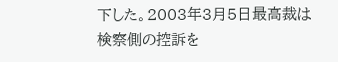下した。2003年3月5日最高裁は検察側の控訴を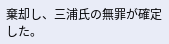棄却し、三浦氏の無罪が確定した。